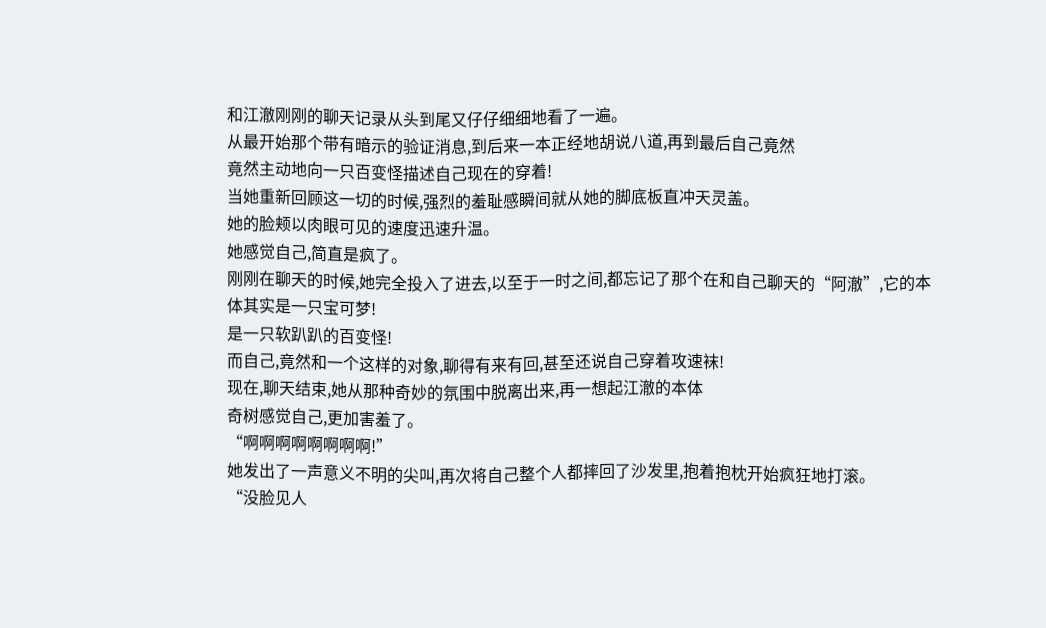和江澈刚刚的聊天记录从头到尾又仔仔细细地看了一遍。
从最开始那个带有暗示的验证消息,到后来一本正经地胡说八道,再到最后自己竟然
竟然主动地向一只百变怪描述自己现在的穿着!
当她重新回顾这一切的时候,强烈的羞耻感瞬间就从她的脚底板直冲天灵盖。
她的脸颊以肉眼可见的速度迅速升温。
她感觉自己,简直是疯了。
刚刚在聊天的时候,她完全投入了进去,以至于一时之间,都忘记了那个在和自己聊天的“阿澈”,它的本体其实是一只宝可梦!
是一只软趴趴的百变怪!
而自己,竟然和一个这样的对象,聊得有来有回,甚至还说自己穿着攻速袜!
现在,聊天结束,她从那种奇妙的氛围中脱离出来,再一想起江澈的本体
奇树感觉自己,更加害羞了。
“啊啊啊啊啊啊啊啊!”
她发出了一声意义不明的尖叫,再次将自己整个人都摔回了沙发里,抱着抱枕开始疯狂地打滚。
“没脸见人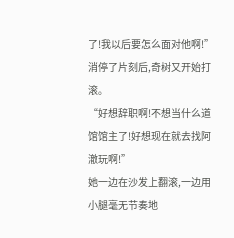了!我以后要怎么面对他啊!”
消停了片刻后,奇树又开始打滚。
“好想辞职啊!不想当什么道馆馆主了!好想现在就去找阿澈玩啊!”
她一边在沙发上翻滚,一边用小腿毫无节奏地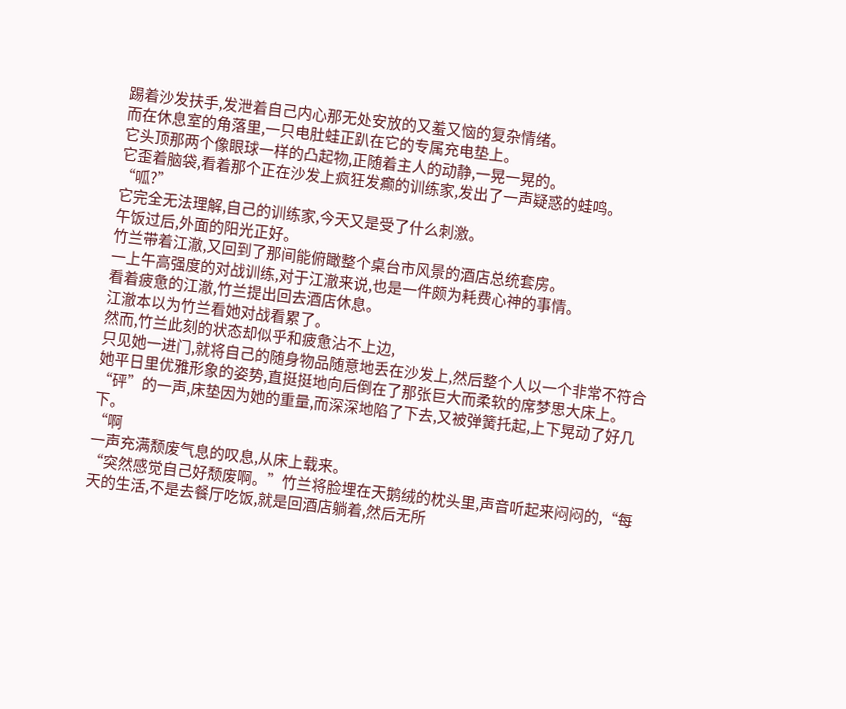踢着沙发扶手,发泄着自己内心那无处安放的又羞又恼的复杂情绪。
而在休息室的角落里,一只电肚蛙正趴在它的专属充电垫上。
它头顶那两个像眼球一样的凸起物,正随着主人的动静,一晃一晃的。
它歪着脑袋,看着那个正在沙发上疯狂发癫的训练家,发出了一声疑惑的蛙鸣。
“呱?”
它完全无法理解,自己的训练家,今天又是受了什么刺激。
午饭过后,外面的阳光正好。
竹兰带着江澈,又回到了那间能俯瞰整个桌台市风景的酒店总统套房。
一上午高强度的对战训练,对于江澈来说,也是一件颇为耗费心神的事情。
看着疲惫的江澈,竹兰提出回去酒店休息。
江澈本以为竹兰看她对战看累了。
然而,竹兰此刻的状态却似乎和疲惫沾不上边,
只见她一进门,就将自己的随身物品随意地丢在沙发上,然后整个人以一个非常不符合她平日里优雅形象的姿势,直挺挺地向后倒在了那张巨大而柔软的席梦思大床上。
“砰”的一声,床垫因为她的重量,而深深地陷了下去,又被弹簧托起,上下晃动了好几下。
“啊
一声充满颓废气息的叹息,从床上载来。
“突然感觉自己好颓废啊。”竹兰将脸埋在天鹅绒的枕头里,声音听起来闷闷的,“每天的生活,不是去餐厅吃饭,就是回酒店躺着,然后无所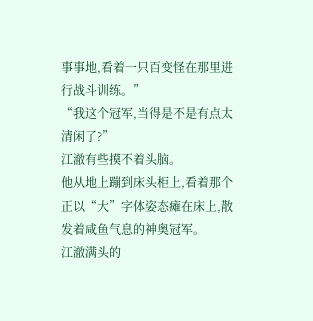事事地,看着一只百变怪在那里进行战斗训练。”
“我这个冠军,当得是不是有点太清闲了?”
江澈有些摸不着头脑。
他从地上蹦到床头柜上,看着那个正以“大”字体姿态瘫在床上,散发着咸鱼气息的神奥冠军。
江澈满头的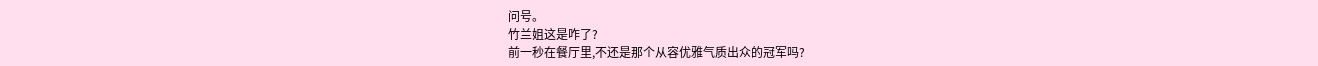问号。
竹兰姐这是咋了?
前一秒在餐厅里,不还是那个从容优雅气质出众的冠军吗?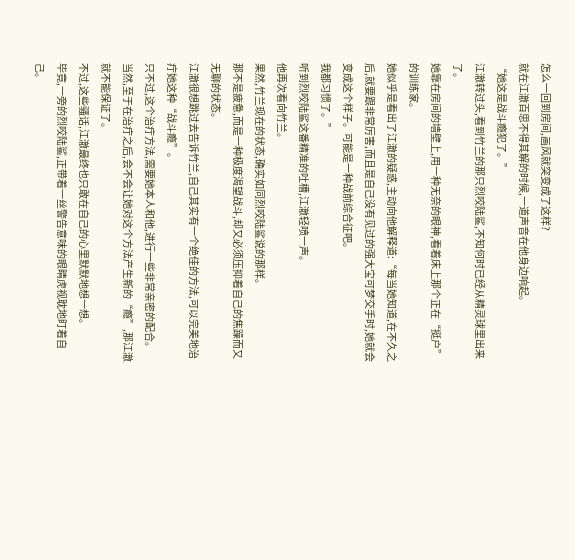怎么一回到房间,画风就突变成了这样?
就在江澈百思不得其解的时候,一道声音在他身边响起。
“她这是战斗瘾犯了。”
江澈转过头,看到竹兰的那只烈咬陆鲨,不知何时已经从精灵球里出来了。
她靠在房间的墙壁上,用一种无奈的眼神,看着床上那个正在“挺户”的训练家。
她似乎是看出了江澈的疑惑,主动向他解释道:“每当她知道,在不久之后,就要跟非常厉害,而且是自己没有见过的强大宝可梦交手时,她就会变成这个样子。可能是一种战前综合征吧。
我都习惯了。”
听到烈咬陆鲨这番精准的吐槽,江澈轻喷一声。
他再次看向竹兰。
果然,竹兰现在的状态,确实如同烈咬陆鲨说的那样。
那不是疲惫,而是一种极度渴望战斗,却又必须压抑着自己的焦躁而又无聊的状态。
江澈很想跳过去告诉竹兰,自己其实有一个绝佳的方法,可以完美地治疔她这种“战斗瘾”。
只不过,这个治疔方法,需要她本人和他,进行一些非常亲密的配合。
当然,至于在治疔之后,会不会让她对这个方法产生新的“瘾”,那江澈就不能保证了。
不过,这些骚话,江澈最终也只敢在自己的心里默默地想一想。
毕竟,一旁的烈咬陆鲨,正带着一丝警告意味的眼睛虎视耽地盯着自己。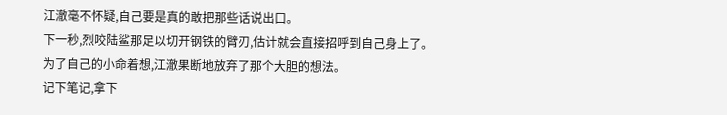江澈毫不怀疑,自己要是真的敢把那些话说出口。
下一秒,烈咬陆鲨那足以切开钢铁的臂刃,估计就会直接招呼到自己身上了。
为了自己的小命着想,江澈果断地放弃了那个大胆的想法。
记下笔记,拿下